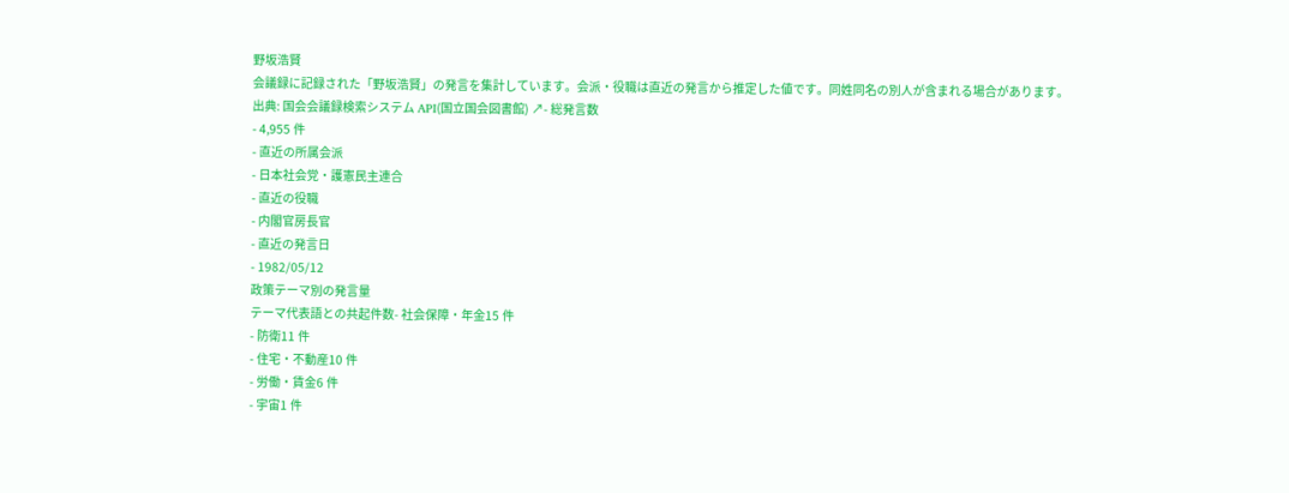野坂浩賢
会議録に記録された「野坂浩賢」の発言を集計しています。会派・役職は直近の発言から推定した値です。同姓同名の別人が含まれる場合があります。
出典: 国会会議録検索システム API(国立国会図書館) ↗- 総発言数
- 4,955 件
- 直近の所属会派
- 日本社会党・護憲民主連合
- 直近の役職
- 内閣官房長官
- 直近の発言日
- 1982/05/12
政策テーマ別の発言量
テーマ代表語との共起件数- 社会保障・年金15 件
- 防衛11 件
- 住宅・不動産10 件
- 労働・賃金6 件
- 宇宙1 件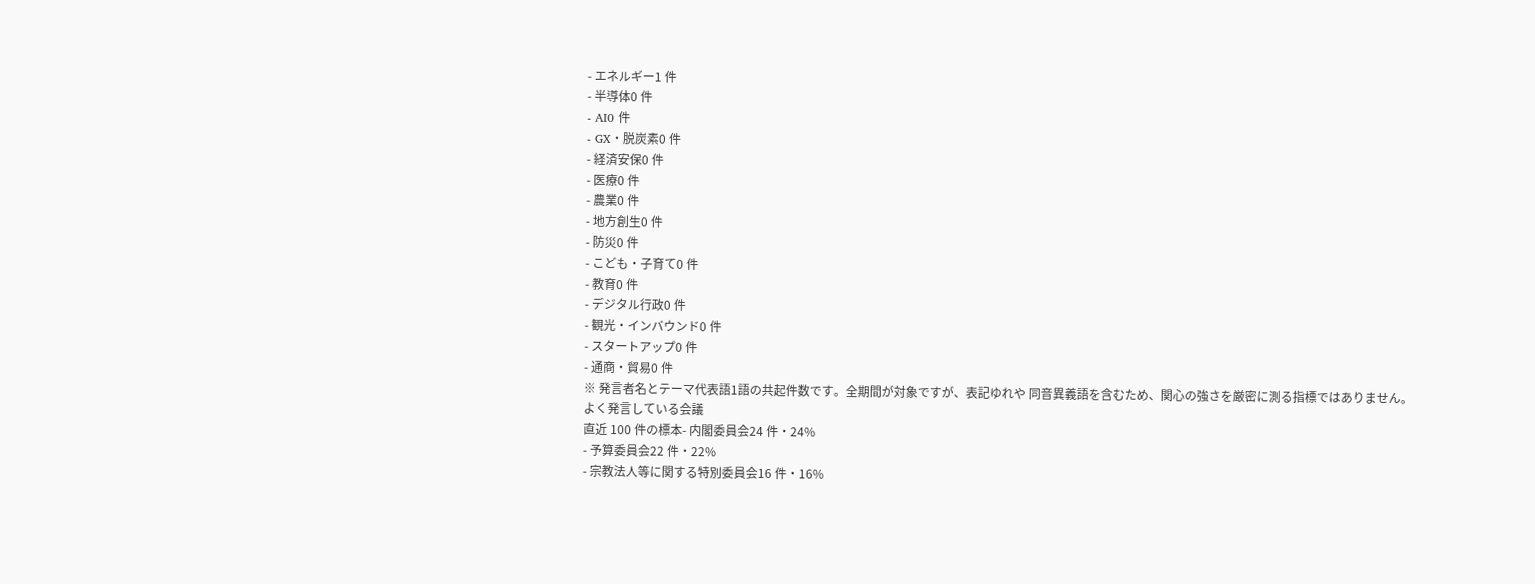- エネルギー1 件
- 半導体0 件
- AI0 件
- GX・脱炭素0 件
- 経済安保0 件
- 医療0 件
- 農業0 件
- 地方創生0 件
- 防災0 件
- こども・子育て0 件
- 教育0 件
- デジタル行政0 件
- 観光・インバウンド0 件
- スタートアップ0 件
- 通商・貿易0 件
※ 発言者名とテーマ代表語1語の共起件数です。全期間が対象ですが、表記ゆれや 同音異義語を含むため、関心の強さを厳密に測る指標ではありません。
よく発言している会議
直近 100 件の標本- 内閣委員会24 件・24%
- 予算委員会22 件・22%
- 宗教法人等に関する特別委員会16 件・16%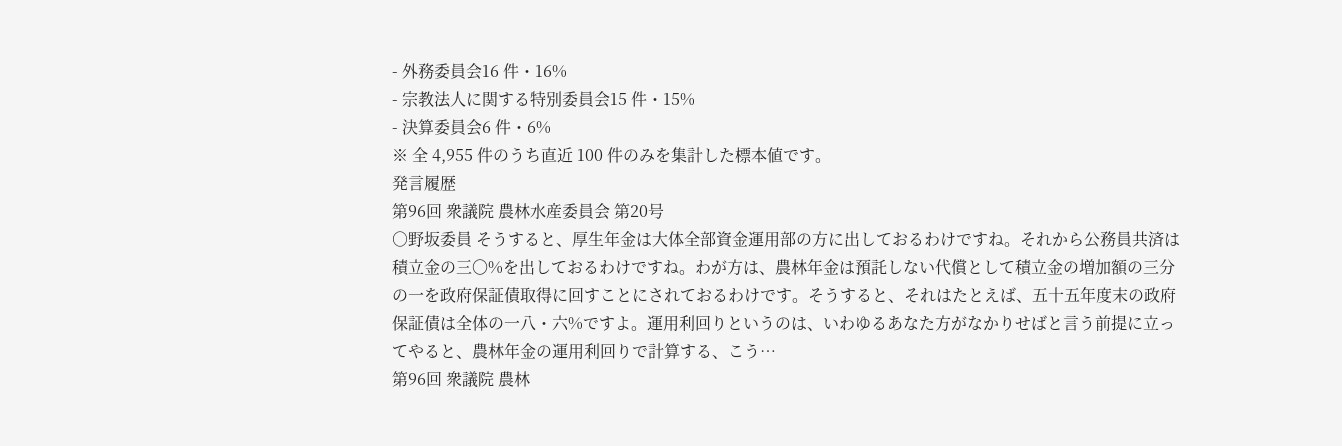- 外務委員会16 件・16%
- 宗教法人に関する特別委員会15 件・15%
- 決算委員会6 件・6%
※ 全 4,955 件のうち直近 100 件のみを集計した標本値です。
発言履歴
第96回 衆議院 農林水産委員会 第20号
○野坂委員 そうすると、厚生年金は大体全部資金運用部の方に出しておるわけですね。それから公務員共済は積立金の三〇%を出しておるわけですね。わが方は、農林年金は預託しない代償として積立金の増加額の三分の一を政府保証債取得に回すことにされておるわけです。そうすると、それはたとえば、五十五年度末の政府保証債は全体の一八・六%ですよ。運用利回りというのは、いわゆるあなた方がなかりせばと言う前提に立ってやると、農林年金の運用利回りで計算する、こう…
第96回 衆議院 農林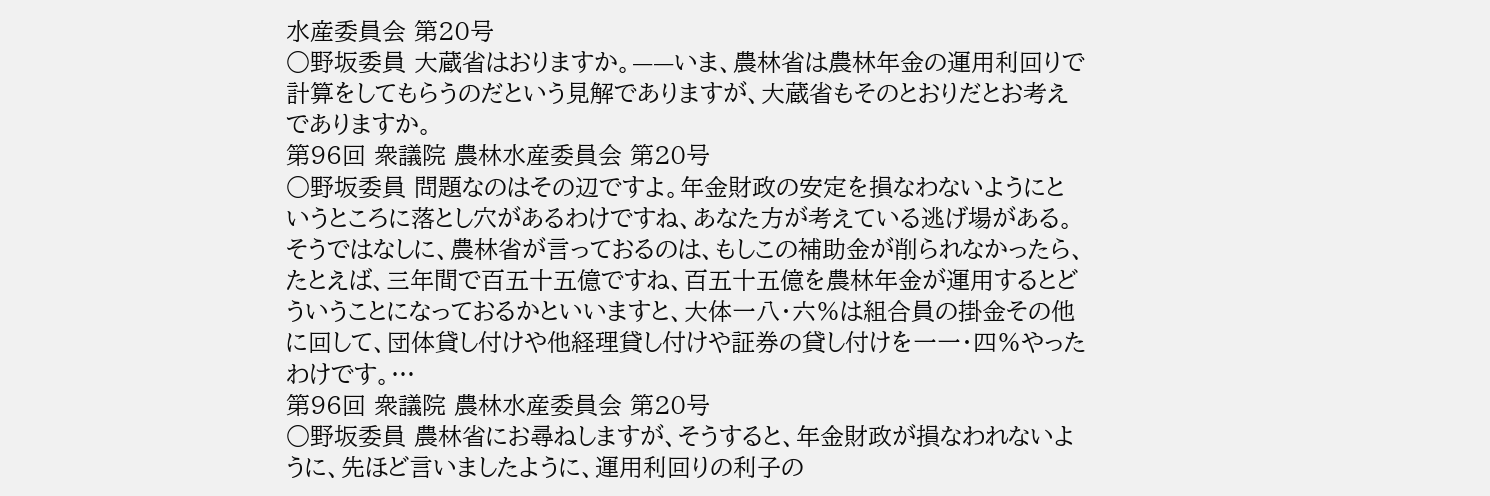水産委員会 第20号
○野坂委員 大蔵省はおりますか。——いま、農林省は農林年金の運用利回りで計算をしてもらうのだという見解でありますが、大蔵省もそのとおりだとお考えでありますか。
第96回 衆議院 農林水産委員会 第20号
○野坂委員 問題なのはその辺ですよ。年金財政の安定を損なわないようにというところに落とし穴があるわけですね、あなた方が考えている逃げ場がある。そうではなしに、農林省が言っておるのは、もしこの補助金が削られなかったら、たとえば、三年間で百五十五億ですね、百五十五億を農林年金が運用するとどういうことになっておるかといいますと、大体一八・六%は組合員の掛金その他に回して、団体貸し付けや他経理貸し付けや証券の貸し付けを一一・四%やったわけです。…
第96回 衆議院 農林水産委員会 第20号
○野坂委員 農林省にお尋ねしますが、そうすると、年金財政が損なわれないように、先ほど言いましたように、運用利回りの利子の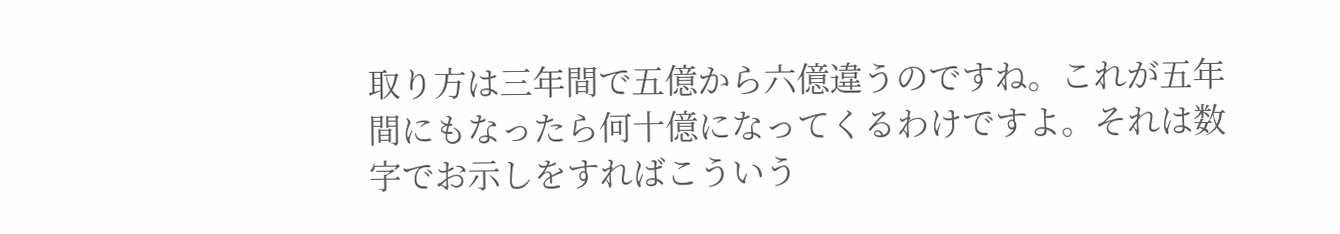取り方は三年間で五億から六億違うのですね。これが五年間にもなったら何十億になってくるわけですよ。それは数字でお示しをすればこういう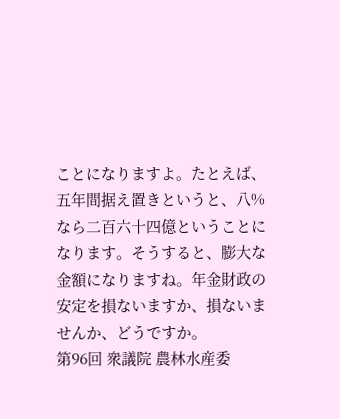ことになりますよ。たとえば、五年間据え置きというと、八%なら二百六十四億ということになります。そうすると、膨大な金額になりますね。年金財政の安定を損ないますか、損ないませんか、どうですか。
第96回 衆議院 農林水産委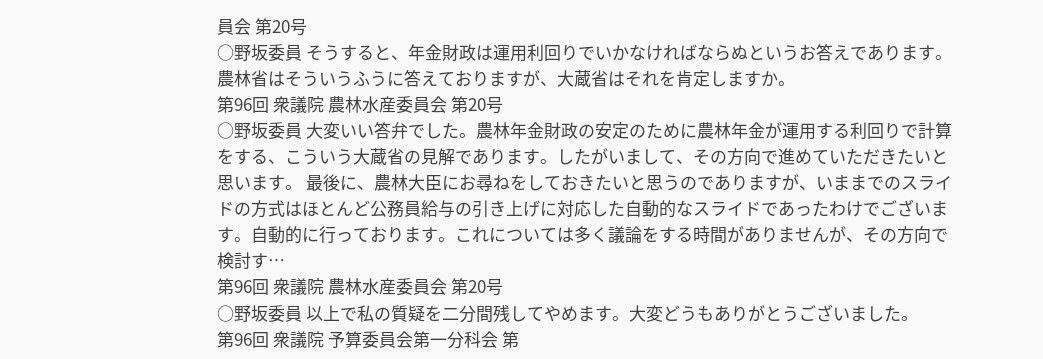員会 第20号
○野坂委員 そうすると、年金財政は運用利回りでいかなければならぬというお答えであります。農林省はそういうふうに答えておりますが、大蔵省はそれを肯定しますか。
第96回 衆議院 農林水産委員会 第20号
○野坂委員 大変いい答弁でした。農林年金財政の安定のために農林年金が運用する利回りで計算をする、こういう大蔵省の見解であります。したがいまして、その方向で進めていただきたいと思います。 最後に、農林大臣にお尋ねをしておきたいと思うのでありますが、いままでのスライドの方式はほとんど公務員給与の引き上げに対応した自動的なスライドであったわけでございます。自動的に行っております。これについては多く議論をする時間がありませんが、その方向で検討す…
第96回 衆議院 農林水産委員会 第20号
○野坂委員 以上で私の質疑を二分間残してやめます。大変どうもありがとうございました。
第96回 衆議院 予算委員会第一分科会 第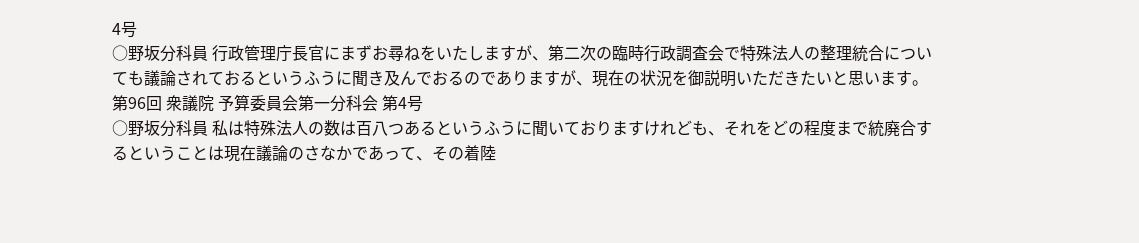4号
○野坂分科員 行政管理庁長官にまずお尋ねをいたしますが、第二次の臨時行政調査会で特殊法人の整理統合についても議論されておるというふうに聞き及んでおるのでありますが、現在の状況を御説明いただきたいと思います。
第96回 衆議院 予算委員会第一分科会 第4号
○野坂分科員 私は特殊法人の数は百八つあるというふうに聞いておりますけれども、それをどの程度まで統廃合するということは現在議論のさなかであって、その着陸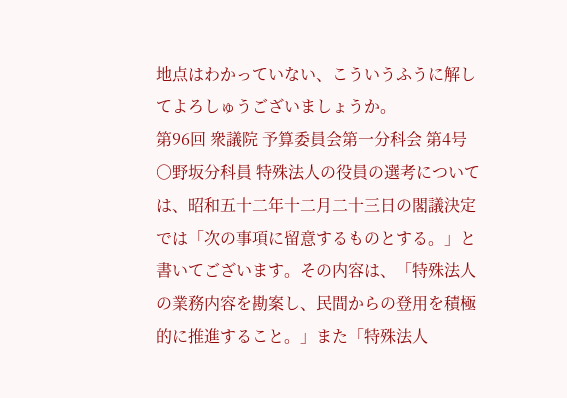地点はわかっていない、こういうふうに解してよろしゅうございましょうか。
第96回 衆議院 予算委員会第一分科会 第4号
○野坂分科員 特殊法人の役員の選考については、昭和五十二年十二月二十三日の閣議決定では「次の事項に留意するものとする。」と書いてございます。その内容は、「特殊法人の業務内容を勘案し、民間からの登用を積極的に推進すること。」また「特殊法人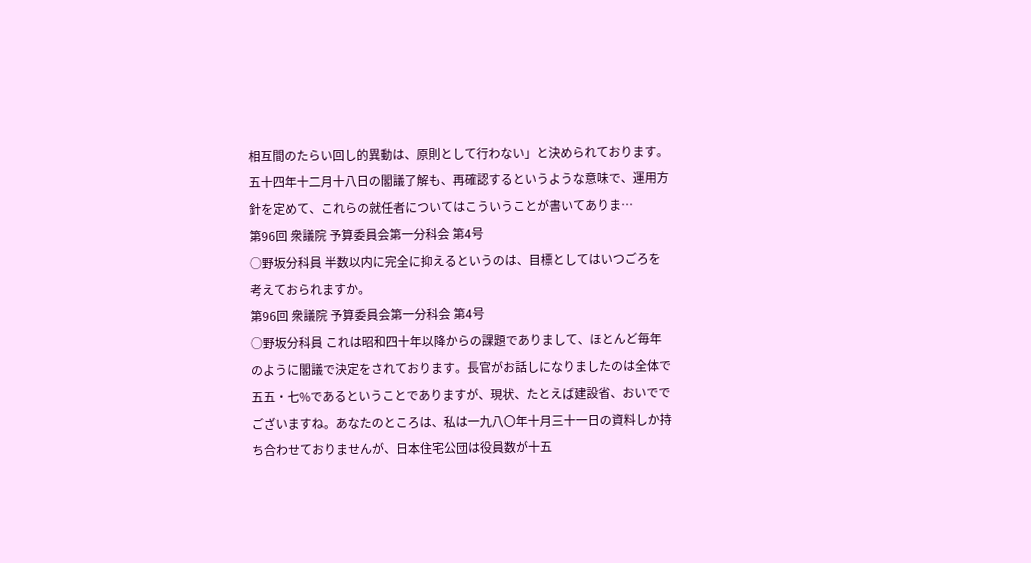相互間のたらい回し的異動は、原則として行わない」と決められております。 五十四年十二月十八日の閣議了解も、再確認するというような意味で、運用方針を定めて、これらの就任者についてはこういうことが書いてありま…
第96回 衆議院 予算委員会第一分科会 第4号
○野坂分科員 半数以内に完全に抑えるというのは、目標としてはいつごろを考えておられますか。
第96回 衆議院 予算委員会第一分科会 第4号
○野坂分科員 これは昭和四十年以降からの課題でありまして、ほとんど毎年のように閣議で決定をされております。長官がお話しになりましたのは全体で五五・七%であるということでありますが、現状、たとえば建設省、おいででございますね。あなたのところは、私は一九八〇年十月三十一日の資料しか持ち合わせておりませんが、日本住宅公団は役員数が十五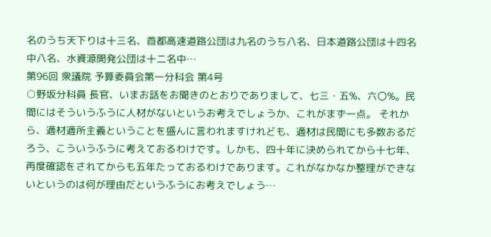名のうち天下りは十三名、首都高速道路公団は九名のうち八名、日本道路公団は十四名中八名、水資源開発公団は十二名中…
第96回 衆議院 予算委員会第一分科会 第4号
○野坂分科員 長官、いまお話をお聞きのとおりでありまして、七三・五%、六〇%。民間にはそういうふうに人材がないというお考えでしょうか、これがまず一点。 それから、適材適所主義ということを盛んに言われますけれども、適材は民間にも多数おるだろう、こういうふうに考えておるわけです。しかも、四十年に決められてから十七年、再度確認をされてからも五年たっておるわけであります。これがなかなか整理ができないというのは何が理由だというふうにお考えでしょう…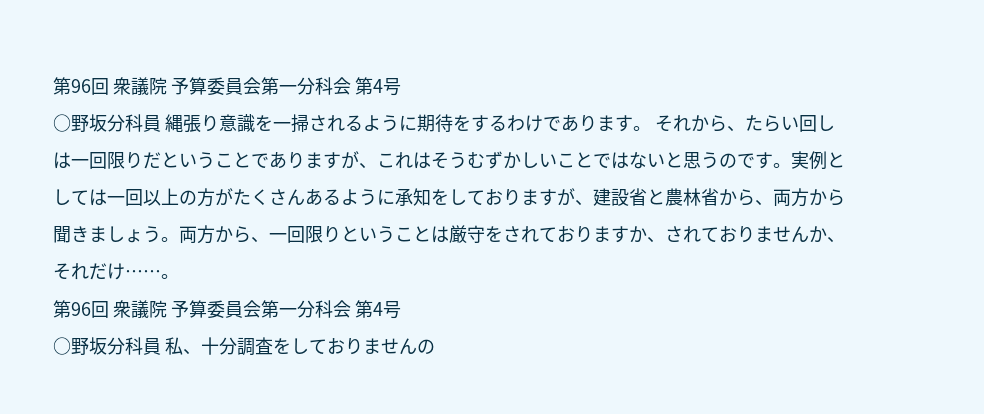第96回 衆議院 予算委員会第一分科会 第4号
○野坂分科員 縄張り意識を一掃されるように期待をするわけであります。 それから、たらい回しは一回限りだということでありますが、これはそうむずかしいことではないと思うのです。実例としては一回以上の方がたくさんあるように承知をしておりますが、建設省と農林省から、両方から聞きましょう。両方から、一回限りということは厳守をされておりますか、されておりませんか、それだけ……。
第96回 衆議院 予算委員会第一分科会 第4号
○野坂分科員 私、十分調査をしておりませんの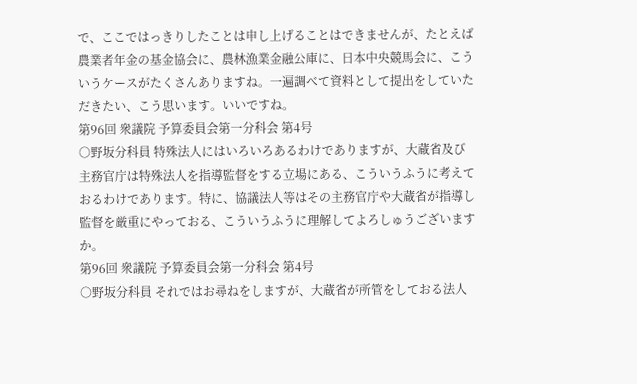で、ここではっきりしたことは申し上げることはできませんが、たとえば農業者年金の基金協会に、農林漁業金融公庫に、日本中央競馬会に、こういうケースがたくさんありますね。一遍調べて資料として提出をしていただきたい、こう思います。いいですね。
第96回 衆議院 予算委員会第一分科会 第4号
○野坂分科員 特殊法人にはいろいろあるわけでありますが、大蔵省及び主務官庁は特殊法人を指導監督をする立場にある、こういうふうに考えておるわけであります。特に、協議法人等はその主務官庁や大蔵省が指導し監督を厳重にやっておる、こういうふうに理解してよろしゅうございますか。
第96回 衆議院 予算委員会第一分科会 第4号
○野坂分科員 それではお尋ねをしますが、大蔵省が所管をしておる法人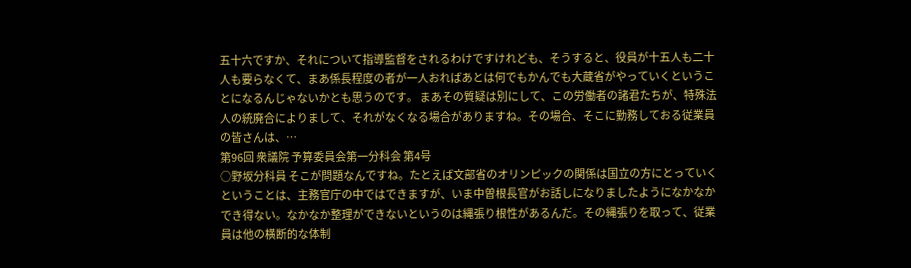五十六ですか、それについて指導監督をされるわけですけれども、そうすると、役員が十五人も二十人も要らなくて、まあ係長程度の者が一人おればあとは何でもかんでも大蔵省がやっていくということになるんじゃないかとも思うのです。 まあその質疑は別にして、この労働者の諸君たちが、特殊法人の統廃合によりまして、それがなくなる場合がありますね。その場合、そこに勤務しておる従業員の皆さんは、…
第96回 衆議院 予算委員会第一分科会 第4号
○野坂分科員 そこが問題なんですね。たとえば文部省のオリンピックの関係は国立の方にとっていくということは、主務官庁の中ではできますが、いま中曽根長官がお話しになりましたようになかなかでき得ない。なかなか整理ができないというのは縄張り根性があるんだ。その縄張りを取って、従業員は他の横断的な体制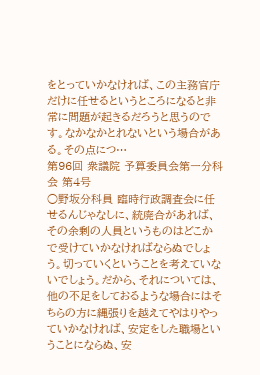をとっていかなければ、この主務官庁だけに任せるというところになると非常に問題が起きるだろうと思うのです。なかなかとれないという場合がある。その点につ…
第96回 衆議院 予算委員会第一分科会 第4号
○野坂分科員 臨時行政調査会に任せるんじゃなしに、統廃合があれば、その余剰の人員というものはどこかで受けていかなければならぬでしょう。切っていくということを考えていないでしょう。だから、それについては、他の不足をしておるような場合にはそちらの方に縄張りを越えてやはりやっていかなければ、安定をした職場ということにならぬ、安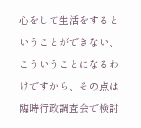心をして生活をするということができない、こういうことになるわけですから、その点は臨時行政調査会で検討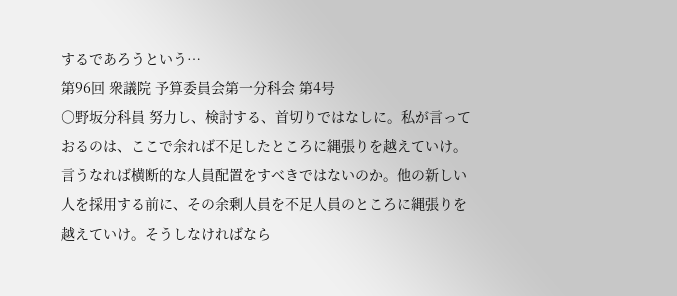するであろうという…
第96回 衆議院 予算委員会第一分科会 第4号
○野坂分科員 努力し、検討する、首切りではなしに。私が言っておるのは、ここで余れば不足したところに縄張りを越えていけ。言うなれば横断的な人員配置をすべきではないのか。他の新しい人を採用する前に、その余剰人員を不足人員のところに縄張りを越えていけ。そうしなければなら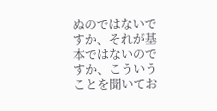ぬのではないですか、それが基本ではないのですか、こういうことを聞いてお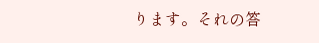ります。それの答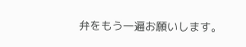弁をもう一遍お願いします。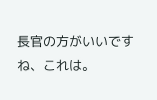長官の方がいいですね、これは。